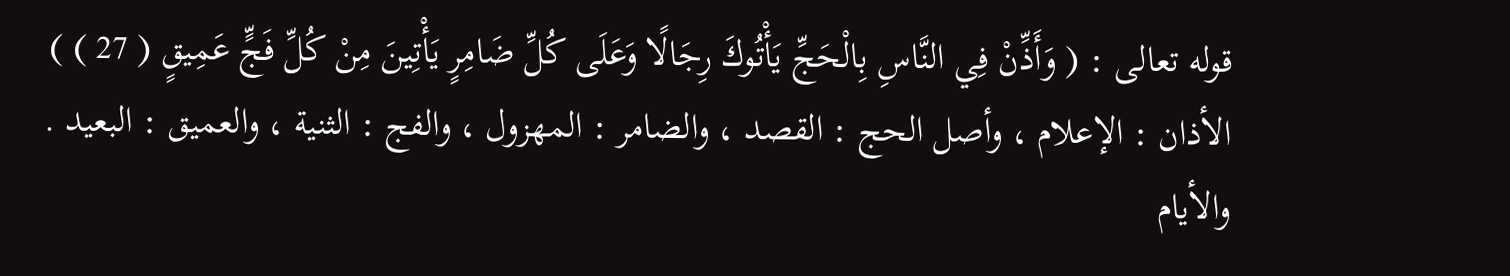قوله تعالى : ( وَأَذِّنْ فِي النَّاسِ بِالْحَجِّ يَأْتُوكَ رِجَالًا وَعَلَى كُلِّ ضَامِرٍ يَأْتِينَ مِنْ كُلِّ فَجٍّ عَمِيقٍ ( 27 ) )
الأذان : الإعلام ، وأصل الحج : القصد ، والضامر : المهزول ، والفج : الثنية ، والعميق : البعيد .
والأيام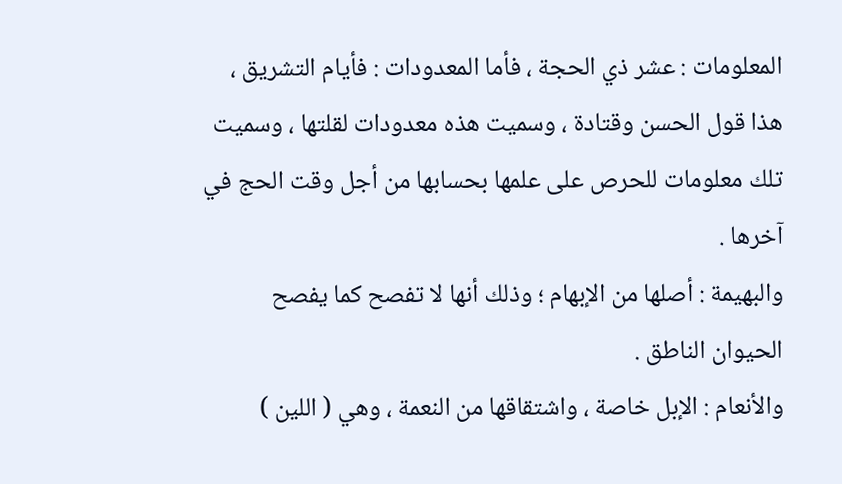المعلومات : عشر ذي الحجة ، فأما المعدودات : فأيام التشريق ، هذا قول الحسن وقتادة ، وسميت هذه معدودات لقلتها ، وسميت تلك معلومات للحرص على علمها بحسابها من أجل وقت الحج في آخرها .
والبهيمة : أصلها من الإبهام ؛ وذلك أنها لا تفصح كما يفصح الحيوان الناطق .
والأنعام : الإبل خاصة ، واشتقاقها من النعمة ، وهي ( اللين )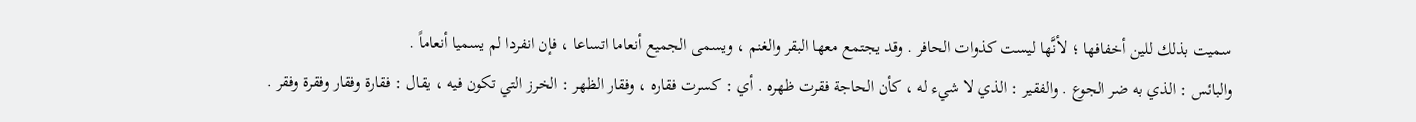سميت بذلك للين أخفافها ؛ لأنَّها ليست كذوات الحافر . وقد يجتمع معها البقر والغنم ، ويسمى الجميع أنعاما اتساعا ، فإن انفردا لم يسميا أنعاماً .
والبائس : الذي به ضر الجوع . والفقير : الذي لا شيء له ، كأن الحاجة فقرت ظهره . أي : كسرت فقاره ، وفقار الظهر : الخرز التي تكون فيه ، يقال : فقارة وفقار وفقرة وفقر .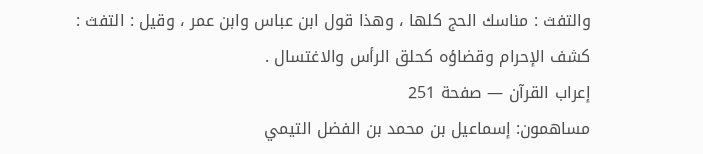والتفث : مناسك الحج كلها ، وهذا قول ابن عباس وابن عمر ، وقيل : التفث : كشف الإحرام وقضاؤه كحلق الرأس والاغتسال .
إعراب القرآن — صفحة 251
مساهمون: إسماعيل بن محمد بن الفضل التيمي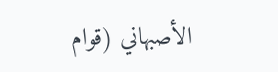الأصبهاني (قوام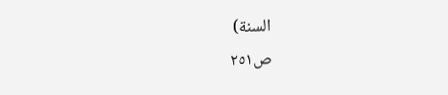السنة)
ص٢٥١